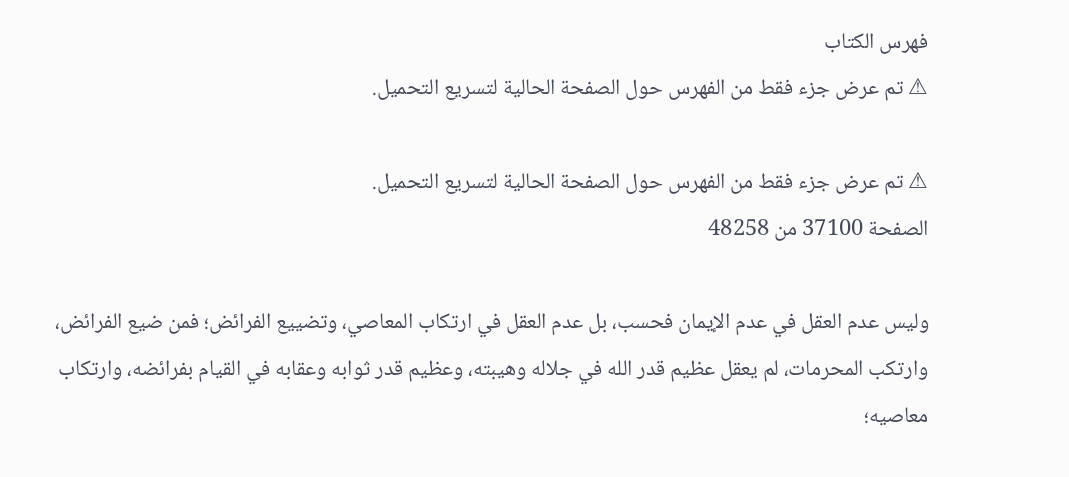فهرس الكتاب
⚠ تم عرض جزء فقط من الفهرس حول الصفحة الحالية لتسريع التحميل.

⚠ تم عرض جزء فقط من الفهرس حول الصفحة الحالية لتسريع التحميل.
الصفحة 37100 من 48258

وليس عدم العقل في عدم الإيمان فحسب، بل عدم العقل في ارتكاب المعاصي، وتضييع الفرائض؛ فمن ضيع الفرائض، وارتكب المحرمات، لم يعقل عظيم قدر الله في جلاله وهيبته، وعظيم قدر ثوابه وعقابه في القيام بفرائضه، وارتكاب معاصيه؛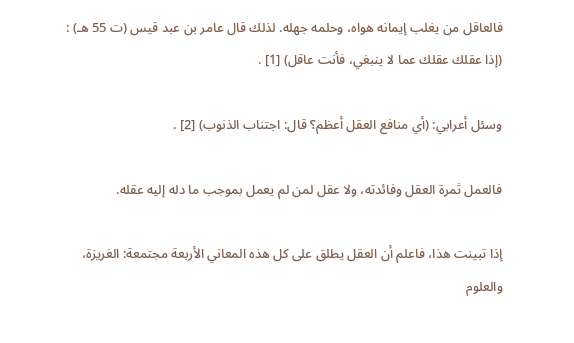فالعاقل من يغلب إيمانه هواه، وحلمه جهله. لذلك قال عامر بن عبد قيس (ت 55 هـ) : (إذا عقلك عقلك عما لا ينبغي، فأنت عاقل) [1] .

وسئل أعرابي: (أي منافع العقل أعظم؟ قال: اجتناب الذنوب) [2] .

فالعمل ثمرة العقل وفائدته، ولا عقل لمن لم يعمل بموجب ما دله إليه عقله.

إذا تبينت هذا، فاعلم أن العقل يطلق على كل هذه المعاني الأربعة مجتمعة: الغريزة، والعلوم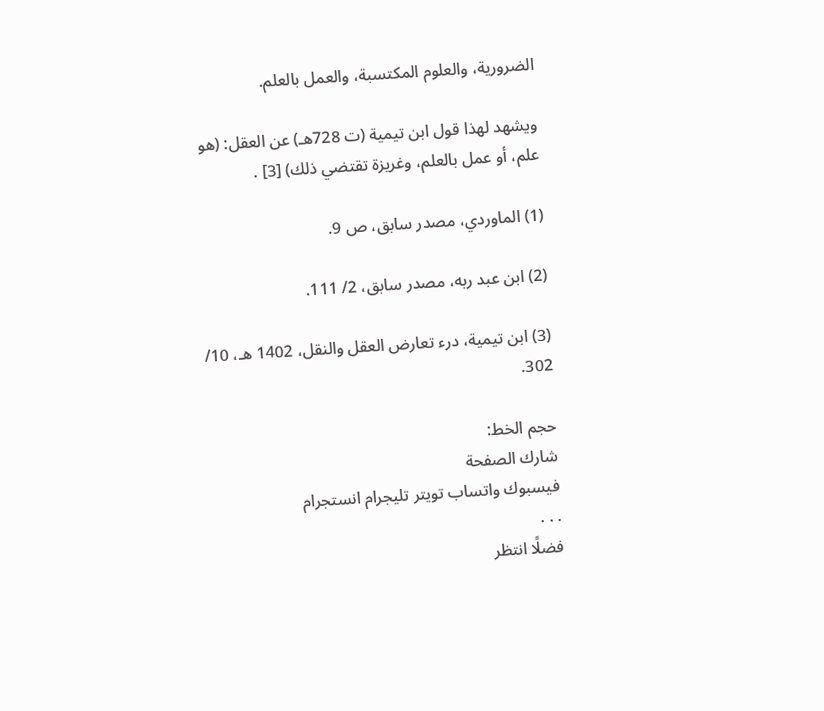الضرورية، والعلوم المكتسبة، والعمل بالعلم.

ويشهد لهذا قول ابن تيمية (ت 728هـ) عن العقل: (هو علم، أو عمل بالعلم، وغريزة تقتضي ذلك) [3] .

(1) الماوردي، مصدر سابق، ص 9.

(2) ابن عبد ربه، مصدر سابق، 2/ 111.

(3) ابن تيمية، درء تعارض العقل والنقل، 1402 هـ، 10/ 302.

حجم الخط:
شارك الصفحة
فيسبوك واتساب تويتر تليجرام انستجرام
. . .
فضلًا انتظر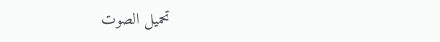تحميل الصوت